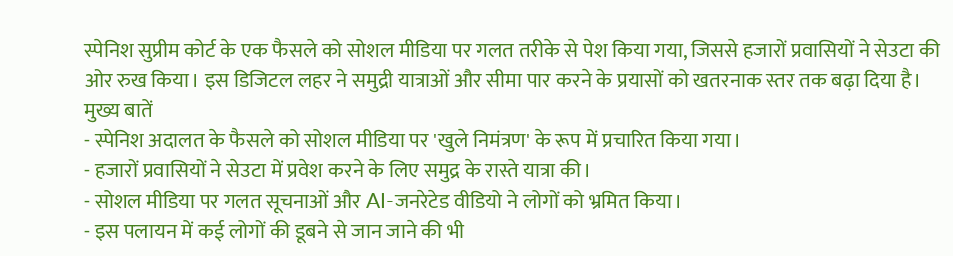स्पेनिश सुप्रीम कोर्ट के एक फैसले को सोशल मीडिया पर गलत तरीके से पेश किया गया, जिससे हजारों प्रवासियों ने सेउटा की ओर रुख किया। इस डिजिटल लहर ने समुद्री यात्राओं और सीमा पार करने के प्रयासों को खतरनाक स्तर तक बढ़ा दिया है।
मुख्य बातें
- स्पेनिश अदालत के फैसले को सोशल मीडिया पर 'खुले निमंत्रण' के रूप में प्रचारित किया गया।
- हजारों प्रवासियों ने सेउटा में प्रवेश करने के लिए समुद्र के रास्ते यात्रा की।
- सोशल मीडिया पर गलत सूचनाओं और AI-जनरेटेड वीडियो ने लोगों को भ्रमित किया।
- इस पलायन में कई लोगों की डूबने से जान जाने की भी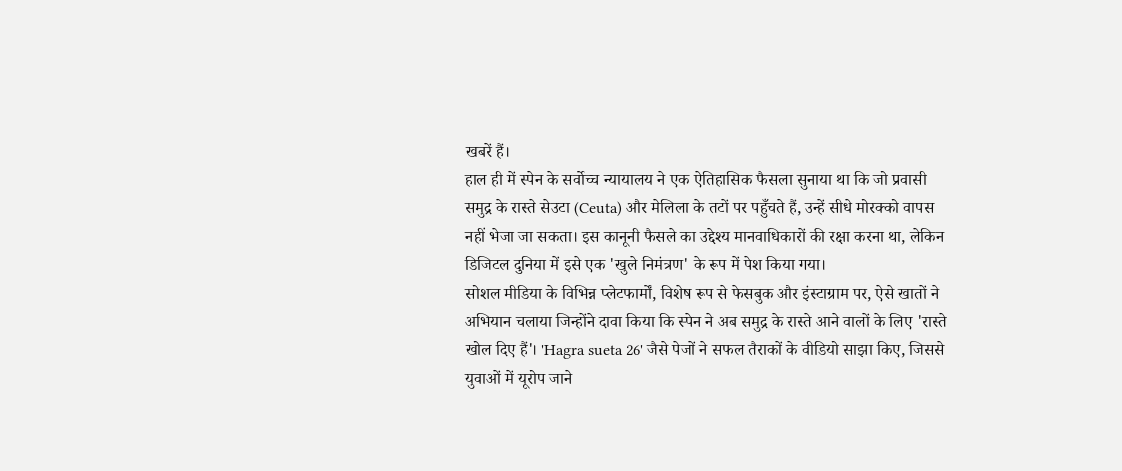खबरें हैं।
हाल ही में स्पेन के सर्वोच्च न्यायालय ने एक ऐतिहासिक फैसला सुनाया था कि जो प्रवासी समुद्र के रास्ते सेउटा (Ceuta) और मेलिला के तटों पर पहुँचते हैं, उन्हें सीधे मोरक्को वापस नहीं भेजा जा सकता। इस कानूनी फैसले का उद्देश्य मानवाधिकारों की रक्षा करना था, लेकिन डिजिटल दुनिया में इसे एक 'खुले निमंत्रण' के रूप में पेश किया गया।
सोशल मीडिया के विभिन्न प्लेटफार्मों, विशेष रूप से फेसबुक और इंस्टाग्राम पर, ऐसे खातों ने अभियान चलाया जिन्होंने दावा किया कि स्पेन ने अब समुद्र के रास्ते आने वालों के लिए 'रास्ते खोल दिए हैं'। 'Hagra sueta 26' जैसे पेजों ने सफल तैराकों के वीडियो साझा किए, जिससे युवाओं में यूरोप जाने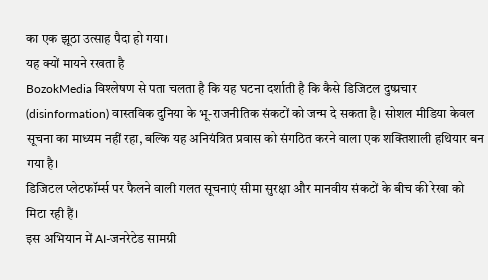का एक झूठा उत्साह पैदा हो गया।
यह क्यों मायने रखता है
BozokMedia विश्लेषण से पता चलता है कि यह घटना दर्शाती है कि कैसे डिजिटल दुष्प्रचार (disinformation) वास्तविक दुनिया के भू-राजनीतिक संकटों को जन्म दे सकता है। सोशल मीडिया केवल सूचना का माध्यम नहीं रहा, बल्कि यह अनियंत्रित प्रवास को संगठित करने वाला एक शक्तिशाली हथियार बन गया है।
डिजिटल प्लेटफॉर्म्स पर फैलने वाली गलत सूचनाएं सीमा सुरक्षा और मानवीय संकटों के बीच की रेखा को मिटा रही हैं।
इस अभियान में AI-जनरेटेड सामग्री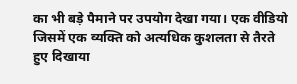का भी बड़े पैमाने पर उपयोग देखा गया। एक वीडियो जिसमें एक व्यक्ति को अत्यधिक कुशलता से तैरते हुए दिखाया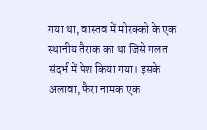गया था, वास्तव में मोरक्को के एक स्थानीय तैराक का था जिसे गलत संदर्भ में पेश किया गया। इसके अलावा, फैरा नामक एक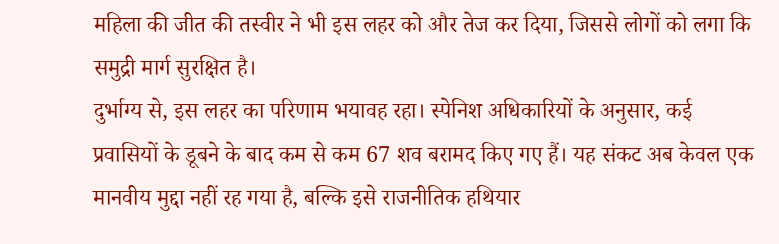महिला की जीत की तस्वीर ने भी इस लहर को और तेज कर दिया, जिससे लोगों को लगा कि समुद्री मार्ग सुरक्षित है।
दुर्भाग्य से, इस लहर का परिणाम भयावह रहा। स्पेनिश अधिकारियों के अनुसार, कई प्रवासियों के डूबने के बाद कम से कम 67 शव बरामद किए गए हैं। यह संकट अब केवल एक मानवीय मुद्दा नहीं रह गया है, बल्कि इसे राजनीतिक हथियार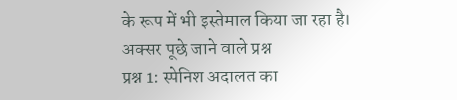के रूप में भी इस्तेमाल किया जा रहा है।
अक्सर पूछे जाने वाले प्रश्न
प्रश्न 1: स्पेनिश अदालत का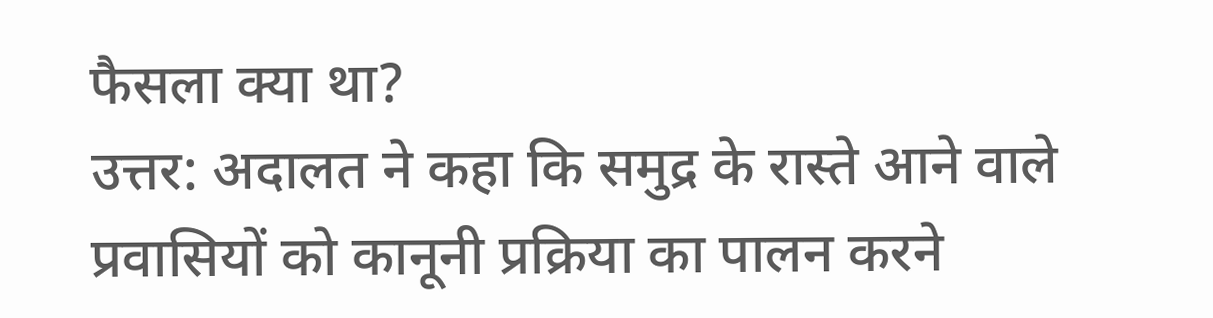फैसला क्या था?
उत्तर: अदालत ने कहा कि समुद्र के रास्ते आने वाले प्रवासियों को कानूनी प्रक्रिया का पालन करने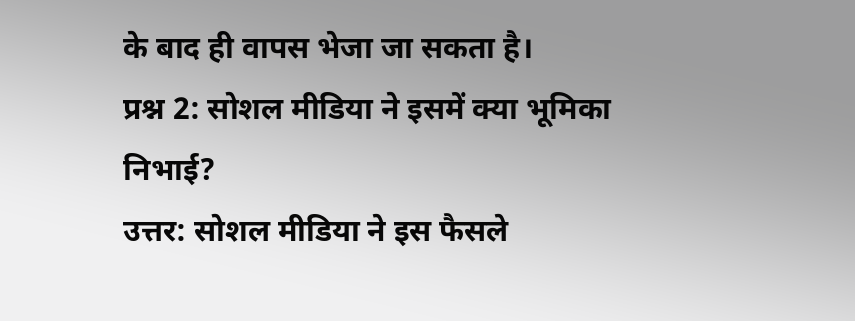के बाद ही वापस भेजा जा सकता है।
प्रश्न 2: सोशल मीडिया ने इसमें क्या भूमिका निभाई?
उत्तर: सोशल मीडिया ने इस फैसले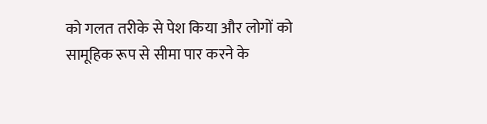को गलत तरीके से पेश किया और लोगों को सामूहिक रूप से सीमा पार करने के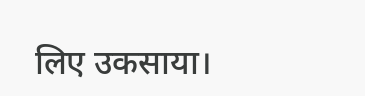लिए उकसाया।